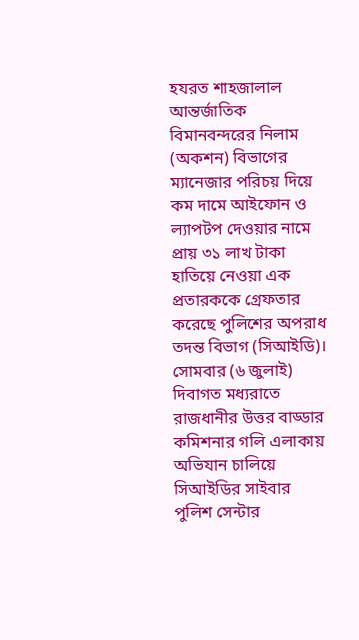হযরত শাহজালাল আন্তর্জাতিক বিমানবন্দরের নিলাম (অকশন) বিভাগের ম্যানেজার পরিচয় দিয়ে কম দামে আইফোন ও ল্যাপটপ দেওয়ার নামে প্রায় ৩১ লাখ টাকা হাতিয়ে নেওয়া এক প্রতারককে গ্রেফতার করেছে পুলিশের অপরাধ তদন্ত বিভাগ (সিআইডি)।
সোমবার (৬ জুলাই) দিবাগত মধ্যরাতে রাজধানীর উত্তর বাড্ডার কমিশনার গলি এলাকায় অভিযান চালিয়ে সিআইডির সাইবার পুলিশ সেন্টার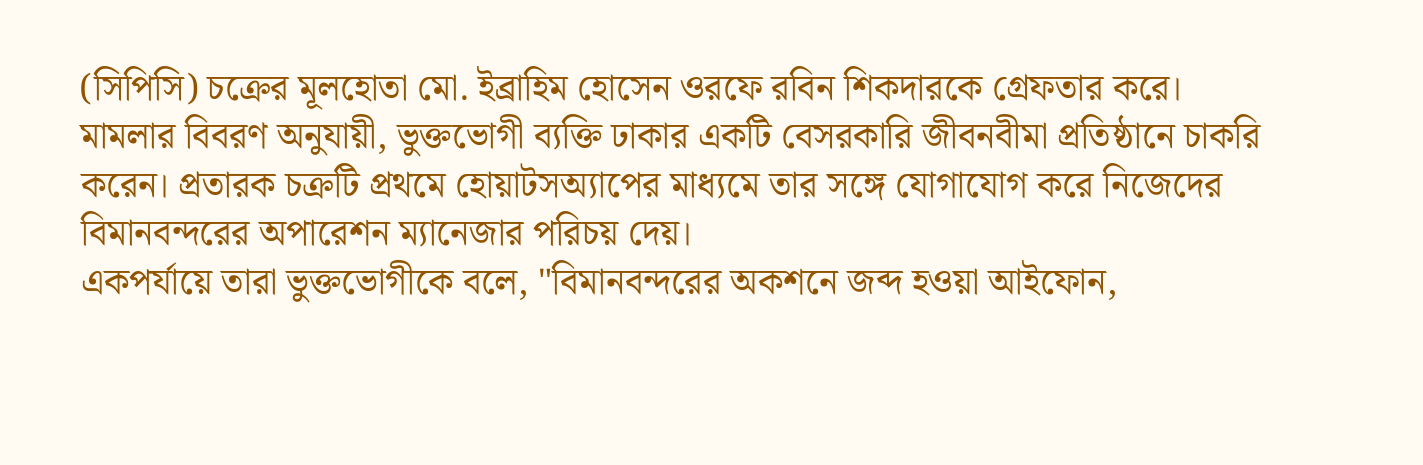(সিপিসি) চক্রের মূলহোতা মো. ইব্রাহিম হোসেন ওরফে রবিন শিকদারকে গ্রেফতার করে।
মামলার বিবরণ অনুযায়ী, ভুক্তভোগী ব্যক্তি ঢাকার একটি বেসরকারি জীবনবীমা প্রতিষ্ঠানে চাকরি করেন। প্রতারক চক্রটি প্রথমে হোয়াটসঅ্যাপের মাধ্যমে তার সঙ্গে যোগাযোগ করে নিজেদের বিমানবন্দরের অপারেশন ম্যানেজার পরিচয় দেয়।
একপর্যায়ে তারা ভুক্তভোগীকে বলে, "বিমানবন্দরের অকশনে জব্দ হওয়া আইফোন,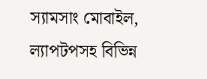স্যামসাং মোবাইল, ল্যাপটপসহ বিভিন্ন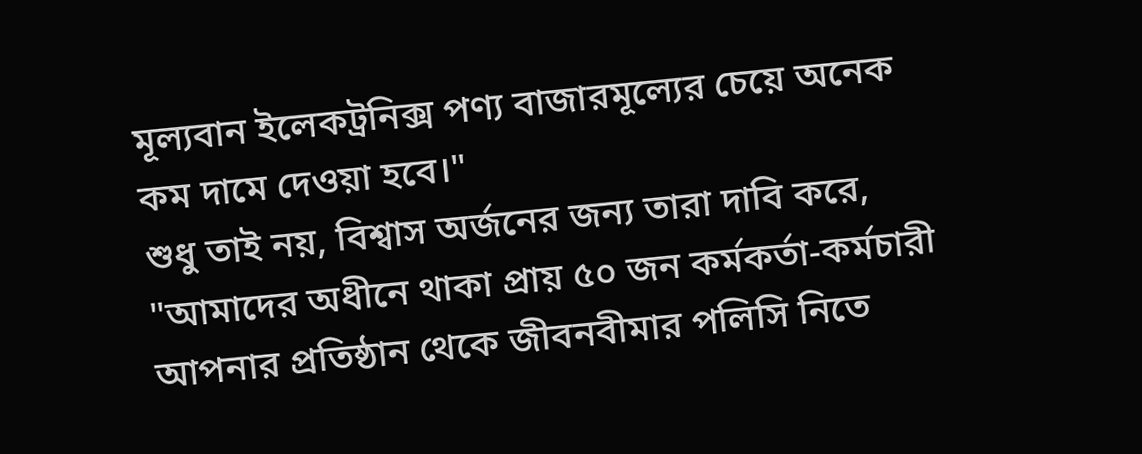মূল্যবান ইলেকট্রনিক্স পণ্য বাজারমূল্যের চেয়ে অনেক কম দামে দেওয়া হবে।"
শুধু তাই নয়, বিশ্বাস অর্জনের জন্য তারা দাবি করে, "আমাদের অধীনে থাকা প্রায় ৫০ জন কর্মকর্তা-কর্মচারী আপনার প্রতিষ্ঠান থেকে জীবনবীমার পলিসি নিতে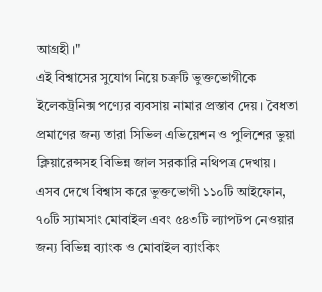আগ্রহী।"
এই বিশ্বাসের সুযোগ নিয়ে চক্রটি ভুক্তভোগীকে ইলেকট্রনিক্স পণ্যের ব্যবসায় নামার প্রস্তাব দেয়। বৈধতা প্রমাণের জন্য তারা সিভিল এভিয়েশন ও পুলিশের ভুয়া ক্লিয়ারেন্সসহ বিভিন্ন জাল সরকারি নথিপত্র দেখায়। এসব দেখে বিশ্বাস করে ভুক্তভোগী ১১০টি আইফোন, ৭০টি স্যামসাং মোবাইল এবং ৫৪৩টি ল্যাপটপ নেওয়ার জন্য বিভিন্ন ব্যাংক ও মোবাইল ব্যাংকিং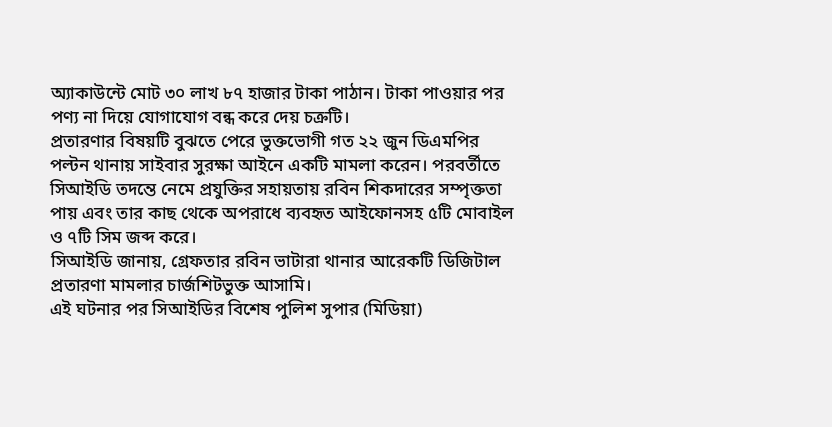অ্যাকাউন্টে মোট ৩০ লাখ ৮৭ হাজার টাকা পাঠান। টাকা পাওয়ার পর পণ্য না দিয়ে যোগাযোগ বন্ধ করে দেয় চক্রটি।
প্রতারণার বিষয়টি বুঝতে পেরে ভুক্তভোগী গত ২২ জুন ডিএমপির পল্টন থানায় সাইবার সুরক্ষা আইনে একটি মামলা করেন। পরবর্তীতে সিআইডি তদন্তে নেমে প্রযুক্তির সহায়তায় রবিন শিকদারের সম্পৃক্ততা পায় এবং তার কাছ থেকে অপরাধে ব্যবহৃত আইফোনসহ ৫টি মোবাইল ও ৭টি সিম জব্দ করে।
সিআইডি জানায়, গ্রেফতার রবিন ভাটারা থানার আরেকটি ডিজিটাল প্রতারণা মামলার চার্জশিটভুক্ত আসামি।
এই ঘটনার পর সিআইডির বিশেষ পুলিশ সুপার (মিডিয়া)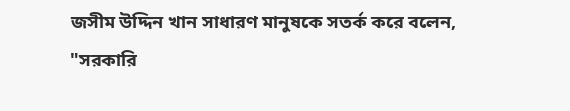জসীম উদ্দিন খান সাধারণ মানুষকে সতর্ক করে বলেন, "সরকারি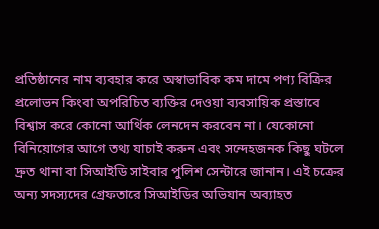প্রতিষ্ঠানের নাম ব্যবহার করে অস্বাভাবিক কম দামে পণ্য বিক্রির প্রলোভন কিংবা অপরিচিত ব্যক্তির দেওয়া ব্যবসায়িক প্রস্তাবে বিশ্বাস করে কোনো আর্থিক লেনদেন করবেন না। যেকোনো বিনিয়োগের আগে তথ্য যাচাই করুন এবং সন্দেহজনক কিছু ঘটলে দ্রুত থানা বা সিআইডি সাইবার পুলিশ সেন্টারে জানান। এই চক্রের অন্য সদস্যদের গ্রেফতারে সিআইডির অভিযান অব্যাহত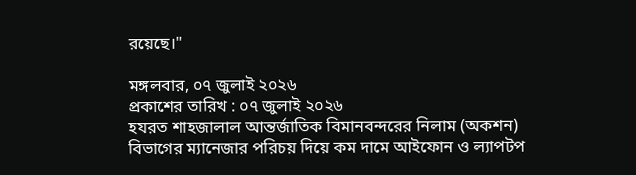রয়েছে।"

মঙ্গলবার, ০৭ জুলাই ২০২৬
প্রকাশের তারিখ : ০৭ জুলাই ২০২৬
হযরত শাহজালাল আন্তর্জাতিক বিমানবন্দরের নিলাম (অকশন) বিভাগের ম্যানেজার পরিচয় দিয়ে কম দামে আইফোন ও ল্যাপটপ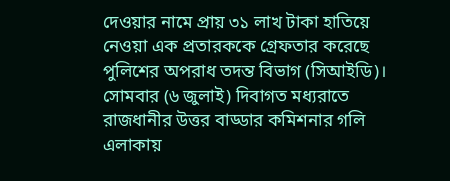দেওয়ার নামে প্রায় ৩১ লাখ টাকা হাতিয়ে নেওয়া এক প্রতারককে গ্রেফতার করেছে পুলিশের অপরাধ তদন্ত বিভাগ (সিআইডি)।
সোমবার (৬ জুলাই) দিবাগত মধ্যরাতে রাজধানীর উত্তর বাড্ডার কমিশনার গলি এলাকায়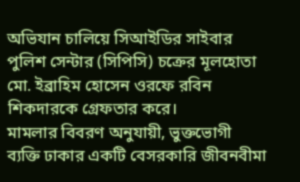অভিযান চালিয়ে সিআইডির সাইবার পুলিশ সেন্টার (সিপিসি) চক্রের মূলহোতা মো. ইব্রাহিম হোসেন ওরফে রবিন শিকদারকে গ্রেফতার করে।
মামলার বিবরণ অনুযায়ী, ভুক্তভোগী ব্যক্তি ঢাকার একটি বেসরকারি জীবনবীমা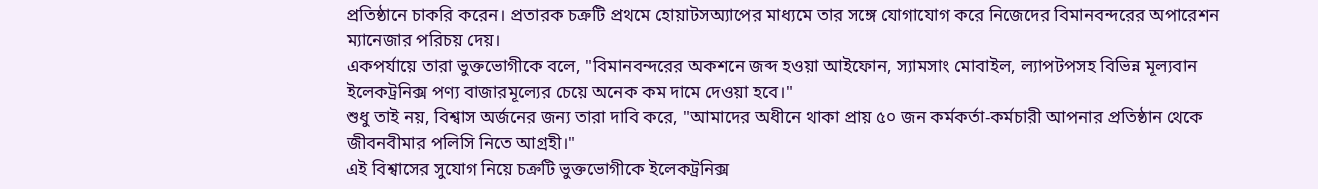প্রতিষ্ঠানে চাকরি করেন। প্রতারক চক্রটি প্রথমে হোয়াটসঅ্যাপের মাধ্যমে তার সঙ্গে যোগাযোগ করে নিজেদের বিমানবন্দরের অপারেশন ম্যানেজার পরিচয় দেয়।
একপর্যায়ে তারা ভুক্তভোগীকে বলে, "বিমানবন্দরের অকশনে জব্দ হওয়া আইফোন, স্যামসাং মোবাইল, ল্যাপটপসহ বিভিন্ন মূল্যবান ইলেকট্রনিক্স পণ্য বাজারমূল্যের চেয়ে অনেক কম দামে দেওয়া হবে।"
শুধু তাই নয়, বিশ্বাস অর্জনের জন্য তারা দাবি করে, "আমাদের অধীনে থাকা প্রায় ৫০ জন কর্মকর্তা-কর্মচারী আপনার প্রতিষ্ঠান থেকে জীবনবীমার পলিসি নিতে আগ্রহী।"
এই বিশ্বাসের সুযোগ নিয়ে চক্রটি ভুক্তভোগীকে ইলেকট্রনিক্স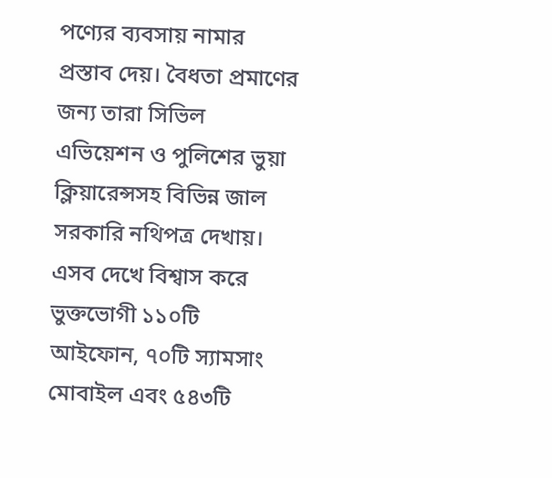পণ্যের ব্যবসায় নামার প্রস্তাব দেয়। বৈধতা প্রমাণের জন্য তারা সিভিল এভিয়েশন ও পুলিশের ভুয়া ক্লিয়ারেন্সসহ বিভিন্ন জাল সরকারি নথিপত্র দেখায়। এসব দেখে বিশ্বাস করে ভুক্তভোগী ১১০টি আইফোন, ৭০টি স্যামসাং মোবাইল এবং ৫৪৩টি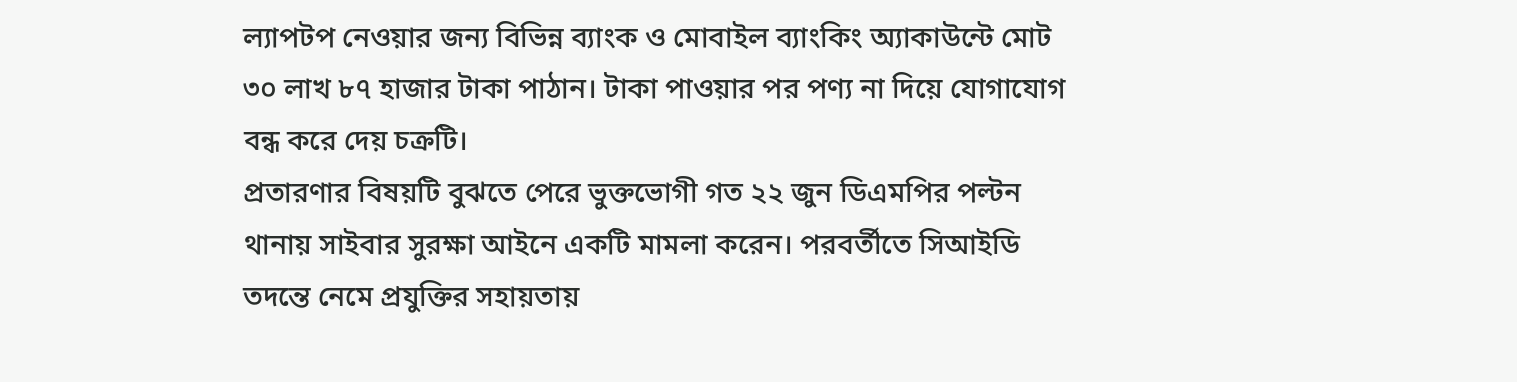ল্যাপটপ নেওয়ার জন্য বিভিন্ন ব্যাংক ও মোবাইল ব্যাংকিং অ্যাকাউন্টে মোট ৩০ লাখ ৮৭ হাজার টাকা পাঠান। টাকা পাওয়ার পর পণ্য না দিয়ে যোগাযোগ বন্ধ করে দেয় চক্রটি।
প্রতারণার বিষয়টি বুঝতে পেরে ভুক্তভোগী গত ২২ জুন ডিএমপির পল্টন থানায় সাইবার সুরক্ষা আইনে একটি মামলা করেন। পরবর্তীতে সিআইডি তদন্তে নেমে প্রযুক্তির সহায়তায়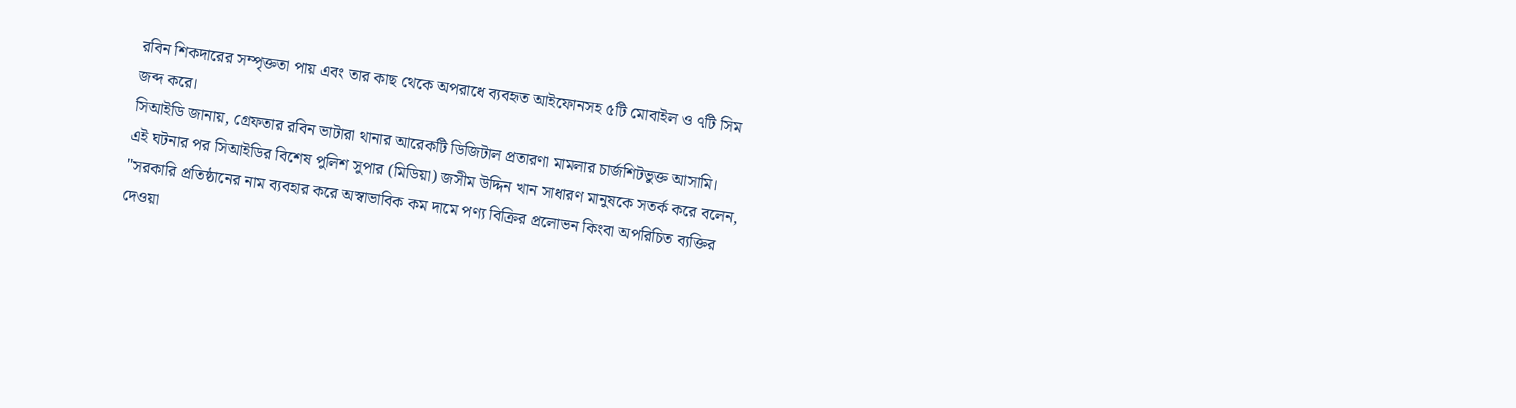রবিন শিকদারের সম্পৃক্ততা পায় এবং তার কাছ থেকে অপরাধে ব্যবহৃত আইফোনসহ ৫টি মোবাইল ও ৭টি সিম জব্দ করে।
সিআইডি জানায়, গ্রেফতার রবিন ভাটারা থানার আরেকটি ডিজিটাল প্রতারণা মামলার চার্জশিটভুক্ত আসামি।
এই ঘটনার পর সিআইডির বিশেষ পুলিশ সুপার (মিডিয়া) জসীম উদ্দিন খান সাধারণ মানুষকে সতর্ক করে বলেন, "সরকারি প্রতিষ্ঠানের নাম ব্যবহার করে অস্বাভাবিক কম দামে পণ্য বিক্রির প্রলোভন কিংবা অপরিচিত ব্যক্তির দেওয়া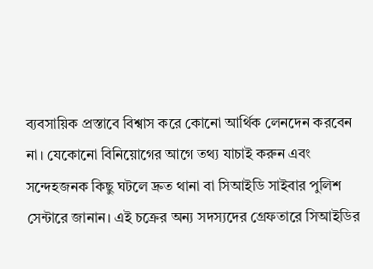ব্যবসায়িক প্রস্তাবে বিশ্বাস করে কোনো আর্থিক লেনদেন করবেন না। যেকোনো বিনিয়োগের আগে তথ্য যাচাই করুন এবং সন্দেহজনক কিছু ঘটলে দ্রুত থানা বা সিআইডি সাইবার পুলিশ সেন্টারে জানান। এই চক্রের অন্য সদস্যদের গ্রেফতারে সিআইডির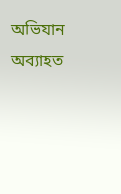অভিযান অব্যাহত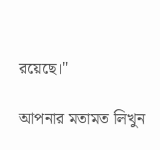রয়েছে।"

আপনার মতামত লিখুন